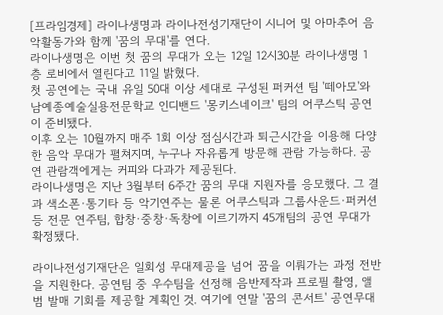[프라임경제] 라이나생명과 라이나전성기재단이 시니어 및 아마추어 음악활동가와 함께 '꿈의 무대'를 연다.
라이나생명은 이번 첫 꿈의 무대가 오는 12일 12시30분 라이나생명 1층 로비에서 열린다고 11일 밝혔다.
첫 공연에는 국내 유일 50대 이상 세대로 구성된 퍼커션 팀 '떼아모'와 남예종예술실용전문학교 인디밴드 '몽키스네이크' 팀의 어쿠스틱 공연이 준비됐다.
이후 오는 10월까지 매주 1회 이상 점심시간과 퇴근시간을 이용해 다양한 음악 무대가 펼쳐지며, 누구나 자유롭게 방문해 관람 가능하다. 공연 관람객에게는 커피와 다과가 제공된다.
라이나생명은 지난 3월부터 6주간 꿈의 무대 지원자를 응모했다. 그 결과 색소폰·통기타 등 악기연주는 물론 어쿠스틱과 그룹사운드·퍼커션 등 전문 연주팀, 합창·중창·독창에 이르기까지 45개팀의 공연 무대가 확정됐다.

라이나전성기재단은 일회성 무대제공을 넘어 꿈을 이뤄가는 과정 전반을 지원한다. 공연팀 중 우수팀을 선정해 음반제작과 프로필 촬영, 앨범 발매 기회를 제공할 계획인 것. 여기에 연말 '꿈의 콘서트' 공연무대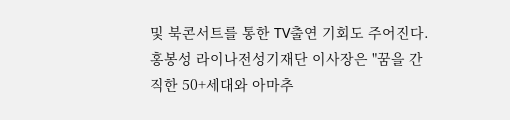및 북콘서트를 통한 TV출연 기회도 주어진다.
홍봉성 라이나전성기재단 이사장은 "꿈을 간직한 50+세대와 아마추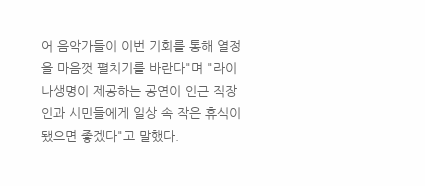어 음악가들이 이번 기회를 통해 열정을 마음껏 펼치기를 바란다"며 "라이나생명이 제공하는 공연이 인근 직장인과 시민들에게 일상 속 작은 휴식이 됐으면 좋겠다"고 말했다.